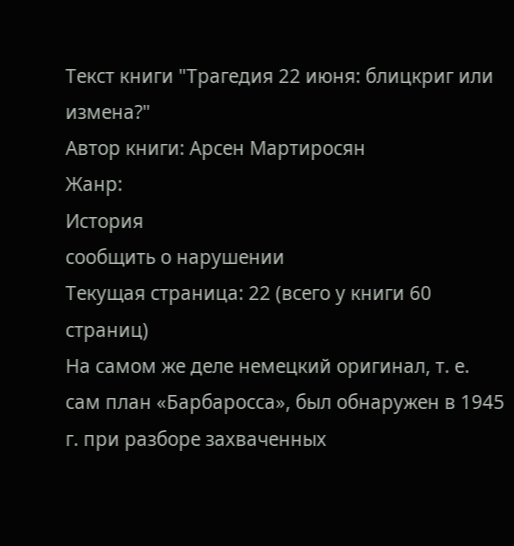Текст книги "Трагедия 22 июня: блицкриг или измена?"
Автор книги: Арсен Мартиросян
Жанр:
История
сообщить о нарушении
Текущая страница: 22 (всего у книги 60 страниц)
На самом же деле немецкий оригинал, т. е. сам план «Барбаросса», был обнаружен в 1945 г. при разборе захваченных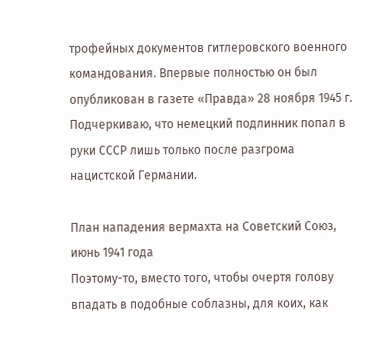трофейных документов гитлеровского военного командования. Впервые полностью он был опубликован в газете «Правда» 28 ноября 1945 г. Подчеркиваю, что немецкий подлинник попал в руки СССР лишь только после разгрома нацистской Германии.

План нападения вермахта на Советский Союз, июнь 1941 года
Поэтому-то, вместо того, чтобы очертя голову впадать в подобные соблазны, для коих, как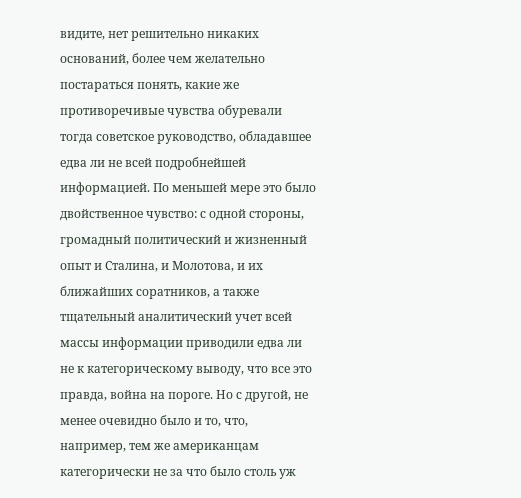видите, нет решительно никаких оснований, более чем желательно постараться понять, какие же противоречивые чувства обуревали тогда советское руководство, обладавшее едва ли не всей подробнейшей информацией. По меньшей мере это было двойственное чувство: с одной стороны, громадный политический и жизненный опыт и Сталина, и Молотова, и их ближайших соратников, а также тщательный аналитический учет всей массы информации приводили едва ли не к категорическому выводу, что все это правда, война на пороге. Но с другой, не менее очевидно было и то, что, например, тем же американцам категорически не за что было столь уж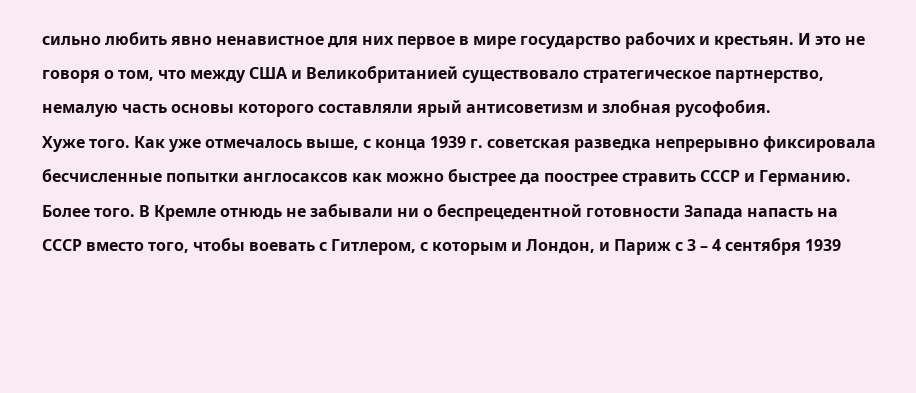сильно любить явно ненавистное для них первое в мире государство рабочих и крестьян. И это не говоря о том, что между США и Великобританией существовало стратегическое партнерство, немалую часть основы которого составляли ярый антисоветизм и злобная русофобия.
Хуже того. Как уже отмечалось выше, с конца 1939 г. советская разведка непрерывно фиксировала бесчисленные попытки англосаксов как можно быстрее да поострее стравить СССР и Германию. Более того. В Кремле отнюдь не забывали ни о беспрецедентной готовности Запада напасть на СССР вместо того, чтобы воевать с Гитлером, с которым и Лондон, и Париж с 3 – 4 сентября 1939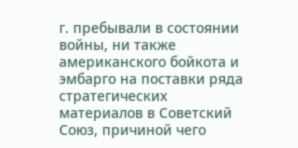г. пребывали в состоянии войны, ни также американского бойкота и эмбарго на поставки ряда стратегических материалов в Советский Союз, причиной чего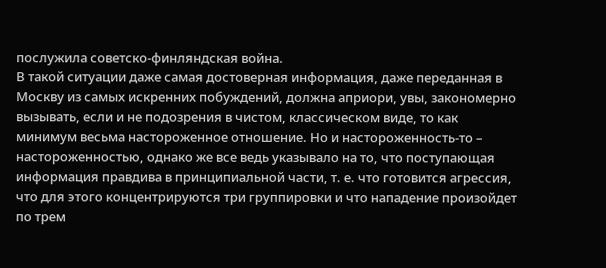послужила советско-финляндская война.
В такой ситуации даже самая достоверная информация, даже переданная в Москву из самых искренних побуждений, должна априори, увы, закономерно вызывать, если и не подозрения в чистом, классическом виде, то как минимум весьма настороженное отношение. Но и настороженность-то – настороженностью, однако же все ведь указывало на то, что поступающая информация правдива в принципиальной части, т. е. что готовится агрессия, что для этого концентрируются три группировки и что нападение произойдет по трем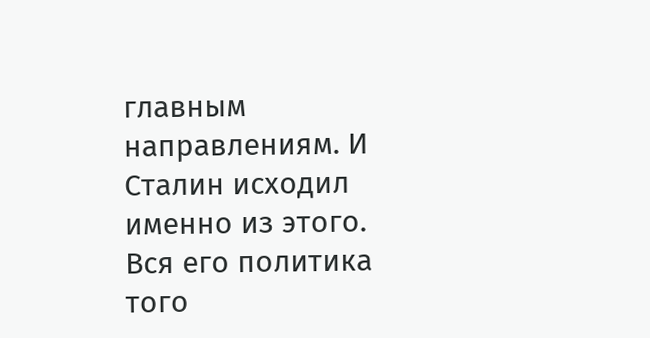главным направлениям. И Сталин исходил именно из этого. Вся его политика того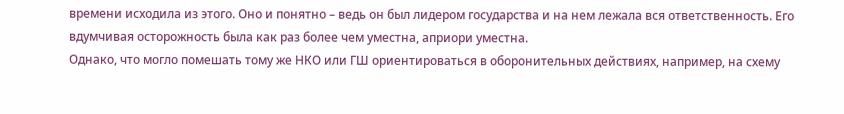времени исходила из этого. Оно и понятно – ведь он был лидером государства и на нем лежала вся ответственность. Его вдумчивая осторожность была как раз более чем уместна, априори уместна.
Однако, что могло помешать тому же НКО или ГШ ориентироваться в оборонительных действиях, например, на схему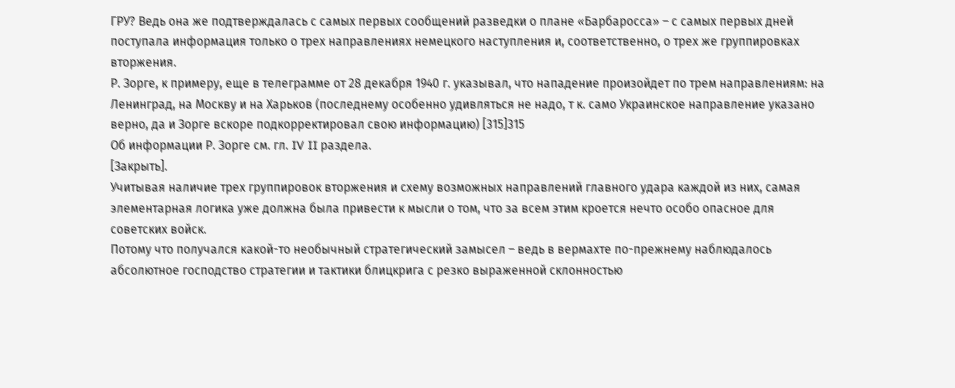ГРУ? Ведь она же подтверждалась с самых первых сообщений разведки о плане «Барбаросса» – с самых первых дней поступала информация только о трех направлениях немецкого наступления и, соответственно, о трех же группировках вторжения.
Р. Зорге, к примеру, еще в телеграмме от 28 декабря 1940 г. указывал, что нападение произойдет по трем направлениям: на Ленинград, на Москву и на Харьков (последнему особенно удивляться не надо, т к. само Украинское направление указано верно, да и Зорге вскоре подкорректировал свою информацию) [315]315
Об информации Р. Зорге см. гл. IV II раздела.
[Закрыть].
Учитывая наличие трех группировок вторжения и схему возможных направлений главного удара каждой из них, самая элементарная логика уже должна была привести к мысли о том, что за всем этим кроется нечто особо опасное для советских войск.
Потому что получался какой-то необычный стратегический замысел – ведь в вермахте по-прежнему наблюдалось абсолютное господство стратегии и тактики блицкрига с резко выраженной склонностью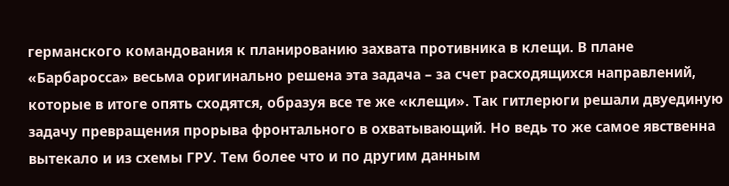германского командования к планированию захвата противника в клещи. В плане «Барбаросса» весьма оригинально решена эта задача – за счет расходящихся направлений, которые в итоге опять сходятся, образуя все те же «клещи». Так гитлерюги решали двуединую задачу превращения прорыва фронтального в охватывающий. Но ведь то же самое явственна вытекало и из схемы ГРУ. Тем более что и по другим данным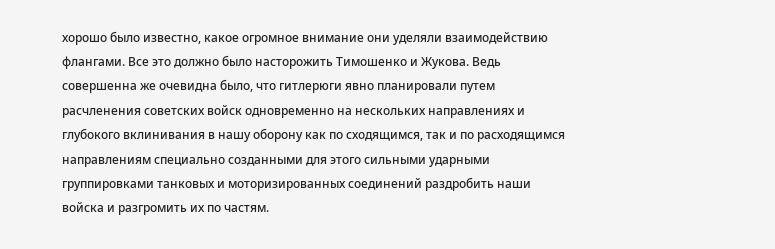хорошо было известно, какое огромное внимание они уделяли взаимодействию флангами. Все это должно было насторожить Тимошенко и Жукова. Ведь совершенна же очевидна было, что гитлерюги явно планировали путем расчленения советских войск одновременно на нескольких направлениях и глубокого вклинивания в нашу оборону как по сходящимся, так и по расходящимся направлениям специально созданными для этого сильными ударными группировками танковых и моторизированных соединений раздробить наши войска и разгромить их по частям.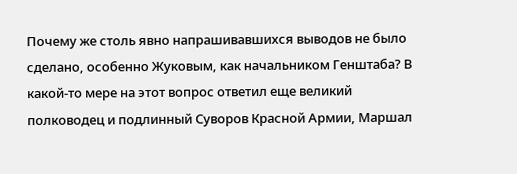Почему же столь явно напрашивавшихся выводов не было сделано, особенно Жуковым, как начальником Генштаба? В какой-то мере на этот вопрос ответил еще великий полководец и подлинный Суворов Красной Армии, Маршал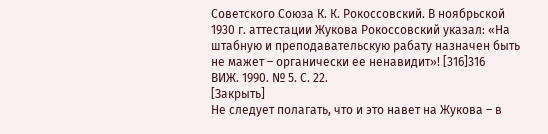Советского Союза К. К. Рокоссовский. В ноябрьской 1930 г. аттестации Жукова Рокоссовский указал: «На штабную и преподавательскую рабату назначен быть не мажет – органически ее ненавидит»! [316]316
ВИЖ. 1990. № 5. С. 22.
[Закрыть]
Не следует полагать, что и это навет на Жукова – в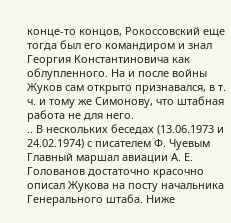конце-то концов, Рокоссовский еще тогда был его командиром и знал Георгия Константиновича как облупленного. На и после войны Жуков сам открыто признавался, в т. ч. и тому же Симонову, что штабная работа не для него.
.. В нескольких беседах (13.06.1973 и 24.02.1974) с писателем Ф. Чуевым Главный маршал авиации А. Е. Голованов достаточно красочно описал Жукова на посту начальника Генерального штаба. Ниже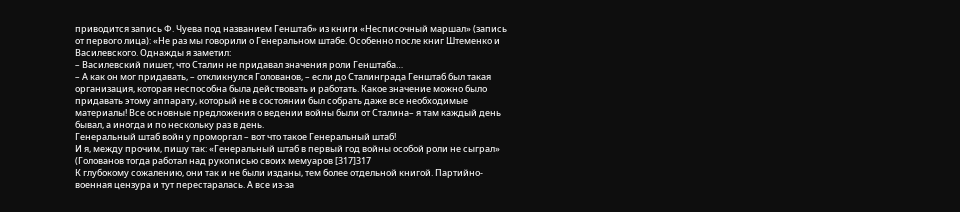приводится запись Ф. Чуева под названием Генштаб» из книги «Несписочный маршал» (запись от первого лица): «Не раз мы говорили о Генеральном штабе. Особенно после книг Штеменко и Василевского. Однажды я заметил:
– Василевский пишет, что Сталин не придавал значения роли Генштаба…
– А как он мог придавать, – откликнулся Голованов, – если до Сталинграда Генштаб был такая организация, которая неспособна была действовать и работать. Какое значение можно было придавать этому аппарату, который не в состоянии был собрать даже все необходимые материалы! Все основные предложения о ведении войны были от Сталина– я там каждый день бывал, а иногда и по нескольку раз в день.
Генеральный штаб войн у проморгал – вот что такое Генеральный штаб!
И я, между прочим, пишу так: «Генеральный штаб в первый год войны особой роли не сыграл» (Голованов тогда работал над рукописью своих мемуаров [317]317
К глубокому сожалению, они так и не были изданы, тем более отдельной книгой. Партийно-военная цензура и тут перестаралась. А все из-за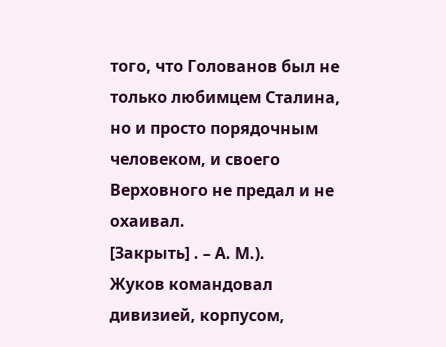того, что Голованов был не только любимцем Сталина, но и просто порядочным человеком, и своего Верховного не предал и не охаивал.
[Закрыть] . – А. М.).
Жуков командовал дивизией, корпусом,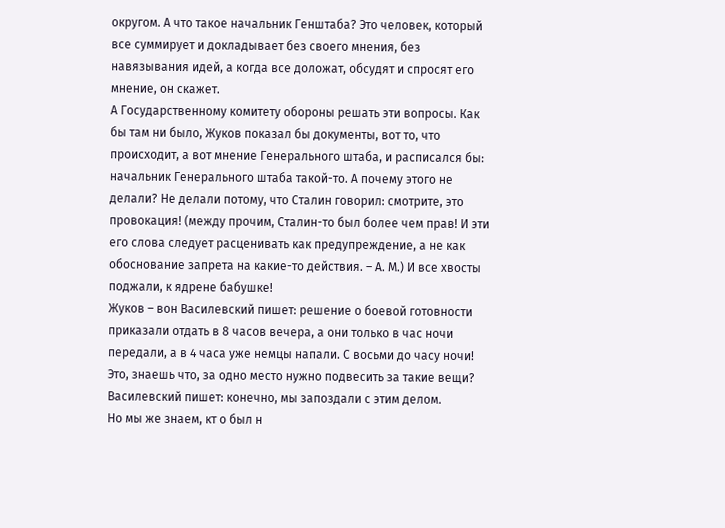округом. А что такое начальник Генштаба? Это человек, который все суммирует и докладывает без своего мнения, без навязывания идей, а когда все доложат, обсудят и спросят его мнение, он скажет.
А Государственному комитету обороны решать эти вопросы. Как бы там ни было, Жуков показал бы документы, вот то, что происходит, а вот мнение Генерального штаба, и расписался бы: начальник Генерального штаба такой-то. А почему этого не делали? Не делали потому, что Сталин говорил: смотрите, это провокация! (между прочим, Сталин-то был более чем прав! И эти его слова следует расценивать как предупреждение, а не как обоснование запрета на какие-то действия. – А. М.) И все хвосты поджали, к ядрене бабушке!
Жуков – вон Василевский пишет: решение о боевой готовности приказали отдать в 8 часов вечера, а они только в час ночи передали, а в 4 часа уже немцы напали. С восьми до часу ночи! Это, знаешь что, за одно место нужно подвесить за такие вещи? Василевский пишет: конечно, мы запоздали с этим делом.
Но мы же знаем, кт о был н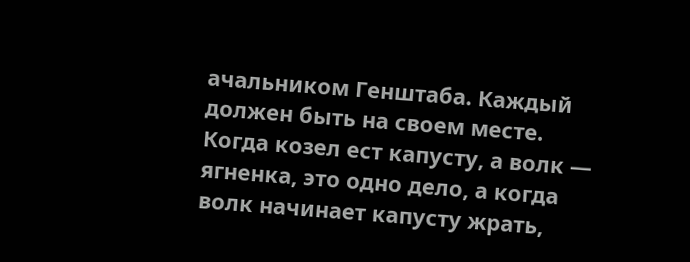ачальником Генштаба. Каждый должен быть на своем месте. Когда козел ест капусту, а волк — ягненка, это одно дело, а когда волк начинает капусту жрать,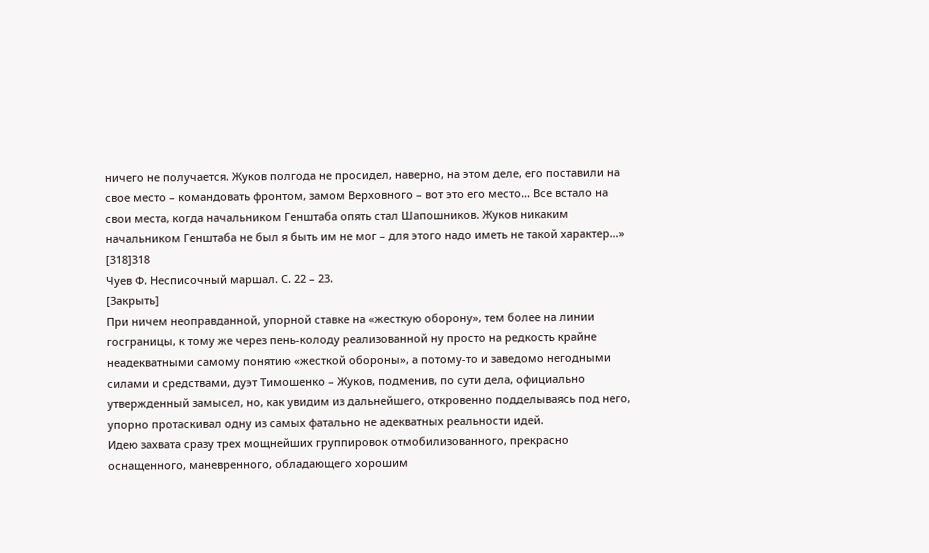ничего не получается. Жуков полгода не просидел, наверно, на этом деле, его поставили на свое место – командовать фронтом, замом Верховного – вот это его место… Все встало на свои места, когда начальником Генштаба опять стал Шапошников. Жуков никаким начальником Генштаба не был я быть им не мог – для этого надо иметь не такой характер…» [318]318
Чуев Ф. Несписочный маршал. С. 22 – 23.
[Закрыть]
При ничем неоправданной, упорной ставке на «жесткую оборону», тем более на линии госграницы, к тому же через пень-колоду реализованной ну просто на редкость крайне неадекватными самому понятию «жесткой обороны», а потому-то и заведомо негодными силами и средствами, дуэт Тимошенко – Жуков, подменив, по сути дела, официально утвержденный замысел, но, как увидим из дальнейшего, откровенно подделываясь под него, упорно протаскивал одну из самых фатально не адекватных реальности идей.
Идею захвата сразу трех мощнейших группировок отмобилизованного, прекрасно оснащенного, маневренного, обладающего хорошим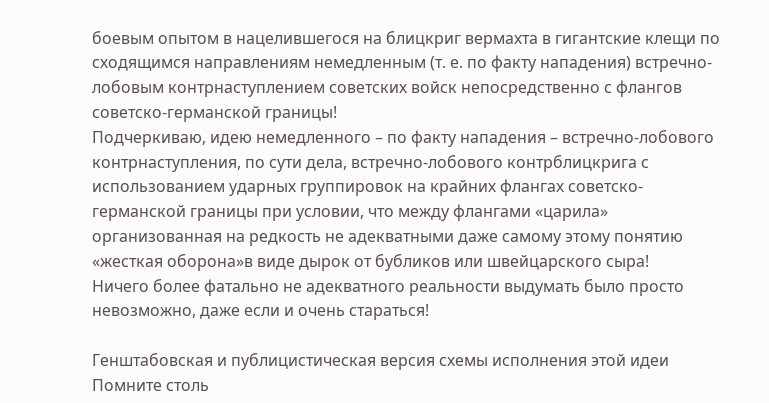боевым опытом в нацелившегося на блицкриг вермахта в гигантские клещи по сходящимся направлениям немедленным (т. е. по факту нападения) встречно-лобовым контрнаступлением советских войск непосредственно с флангов советско-германской границы!
Подчеркиваю, идею немедленного – по факту нападения – встречно-лобового контрнаступления, по сути дела, встречно-лобового контрблицкрига с использованием ударных группировок на крайних флангах советско-германской границы при условии, что между флангами «царила» организованная на редкость не адекватными даже самому этому понятию «жесткая оборона»в виде дырок от бубликов или швейцарского сыра!
Ничего более фатально не адекватного реальности выдумать было просто невозможно, даже если и очень стараться!

Генштабовская и публицистическая версия схемы исполнения этой идеи
Помните столь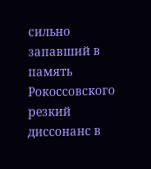сильно запавший в память Рокоссовского резкий диссонанс в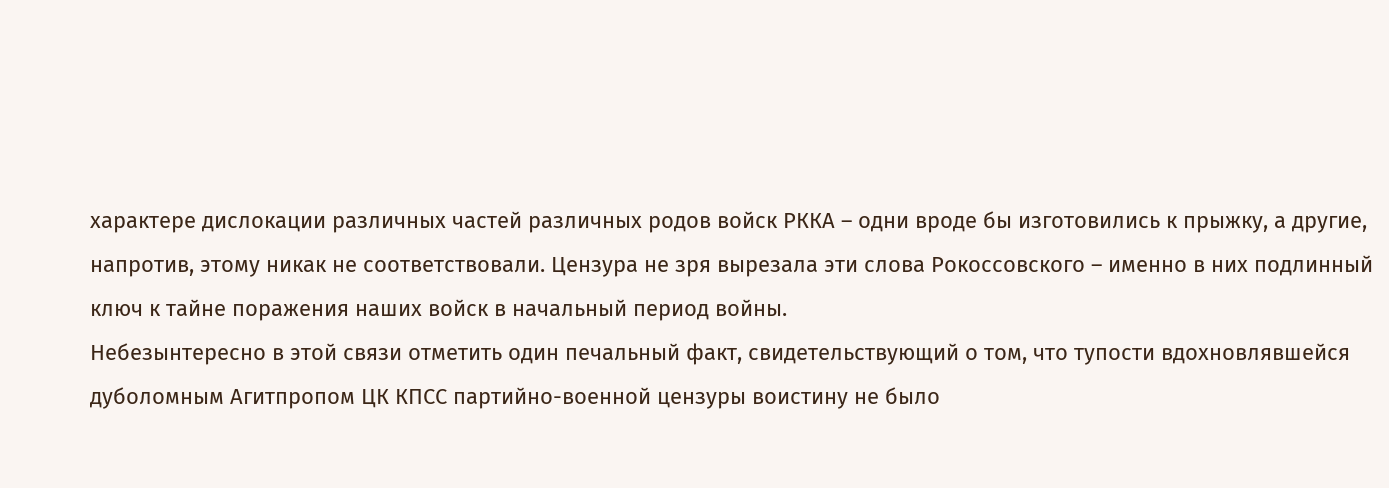характере дислокации различных частей различных родов войск РККА – одни вроде бы изготовились к прыжку, а другие, напротив, этому никак не соответствовали. Цензура не зря вырезала эти слова Рокоссовского – именно в них подлинный ключ к тайне поражения наших войск в начальный период войны.
Небезынтересно в этой связи отметить один печальный факт, свидетельствующий о том, что тупости вдохновлявшейся дуболомным Агитпропом ЦК КПСС партийно-военной цензуры воистину не было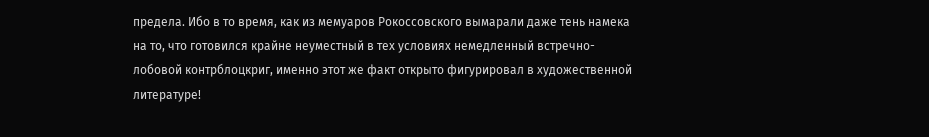предела. Ибо в то время, как из мемуаров Рокоссовского вымарали даже тень намека на то, что готовился крайне неуместный в тех условиях немедленный встречно-лобовой контрблоцкриг, именно этот же факт открыто фигурировал в художественной литературе!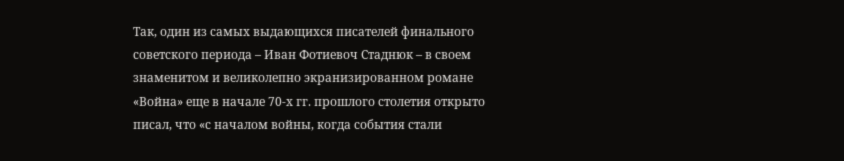Так, один из самых выдающихся писателей финального советского периода – Иван Фотиевоч Стаднюк – в своем знаменитом и великолепно экранизированном романе «Война» еще в начале 70-х гг. прошлого столетия открыто писал, что «с началом войны, когда события стали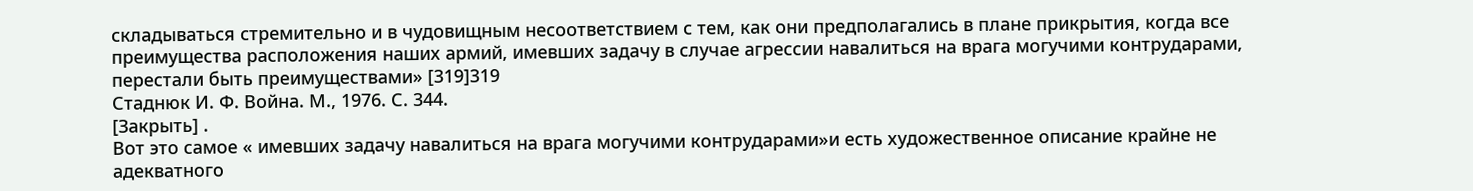складываться стремительно и в чудовищным несоответствием с тем, как они предполагались в плане прикрытия, когда все преимущества расположения наших армий, имевших задачу в случае агрессии навалиться на врага могучими контрударами, перестали быть преимуществами» [319]319
Стаднюк И. Ф. Война. М., 1976. С. 344.
[Закрыть] .
Вот это самое « имевших задачу навалиться на врага могучими контрударами»и есть художественное описание крайне не адекватного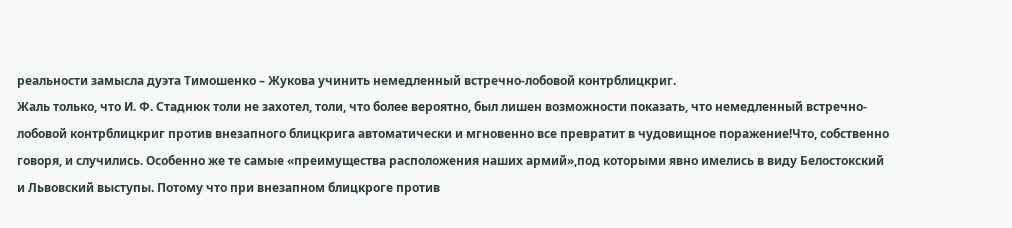реальности замысла дуэта Тимошенко – Жукова учинить немедленный встречно-лобовой контрблицкриг.
Жаль только, что И. Ф. Стаднюк толи не захотел, толи, что более вероятно, был лишен возможности показать, что немедленный встречно-лобовой контрблицкриг против внезапного блицкрига автоматически и мгновенно все превратит в чудовищное поражение!Что, собственно говоря, и случились. Особенно же те самые «преимущества расположения наших армий»,под которыми явно имелись в виду Белостокский и Львовский выступы. Потому что при внезапном блицкроге против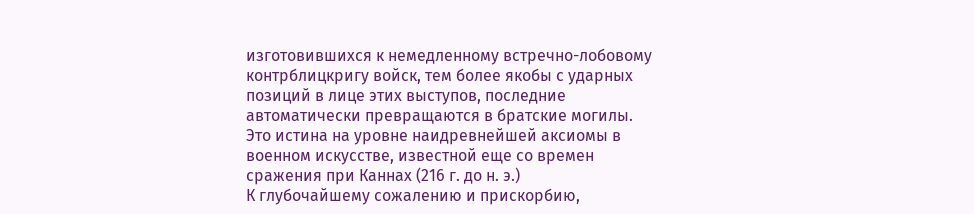изготовившихся к немедленному встречно-лобовому контрблицкригу войск, тем более якобы с ударных позиций в лице этих выступов, последние автоматически превращаются в братские могилы. Это истина на уровне наидревнейшей аксиомы в военном искусстве, известной еще со времен сражения при Каннах (216 г. до н. э.)
К глубочайшему сожалению и прискорбию,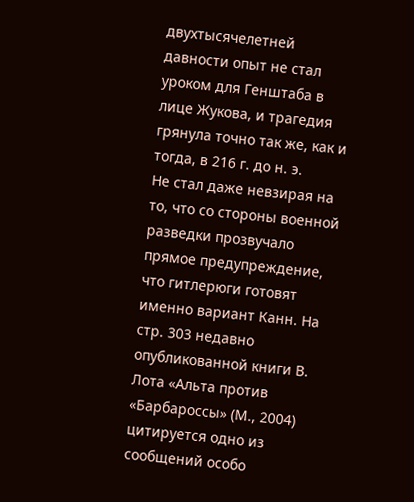двухтысячелетней давности опыт не стал уроком для Генштаба в лице Жукова, и трагедия грянула точно так же, как и тогда, в 216 г. до н. э.
Не стал даже невзирая на то, что со стороны военной разведки прозвучало прямое предупреждение, что гитлерюги готовят именно вариант Канн. На стр. 303 недавно опубликованной книги В. Лота «Альта против «Барбароссы» (М., 2004) цитируется одно из сообщений особо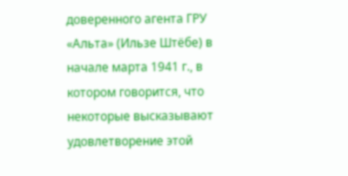доверенного агента ГРУ «Альта» (Ильзе Штёбе) в начале марта 1941 г., в котором говорится, что некоторые высказывают удовлетворение этой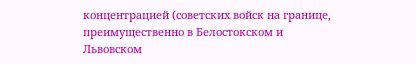концентрацией (советских войск на границе, преимущественно в Белостокском и Львовском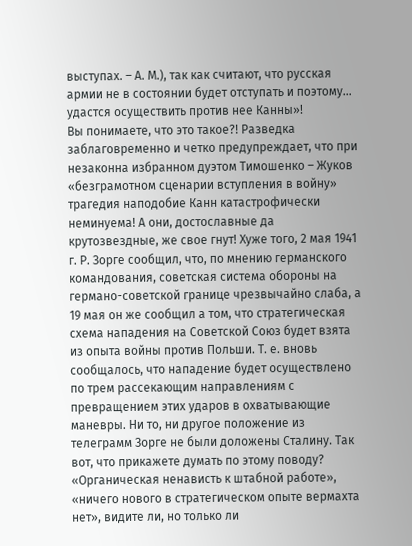выступах. – А. М.), так как считают, что русская армии не в состоянии будет отступать и поэтому… удастся осуществить против нее Канны»!
Вы понимаете, что это такое?! Разведка заблаговременно и четко предупреждает, что при незаконна избранном дуэтом Тимошенко – Жуков «безграмотном сценарии вступления в войну» трагедия наподобие Канн катастрофически неминуема! А они, достославные да крутозвездные, же свое гнут! Хуже того, 2 мая 1941 г. Р. Зорге сообщил, что, по мнению германского командования, советская система обороны на германо-советской границе чрезвычайно слаба, а 19 мая он же сообщил а том, что стратегическая схема нападения на Советской Союз будет взята из опыта войны против Польши. Т. е. вновь сообщалось, что нападение будет осуществлено по трем рассекающим направлениям с превращением этих ударов в охватывающие маневры. Ни то, ни другое положение из телеграмм Зорге не были доложены Сталину. Так вот, что прикажете думать по этому поводу?
«Органическая ненависть к штабной работе», «ничего нового в стратегическом опыте вермахта нет», видите ли, но только ли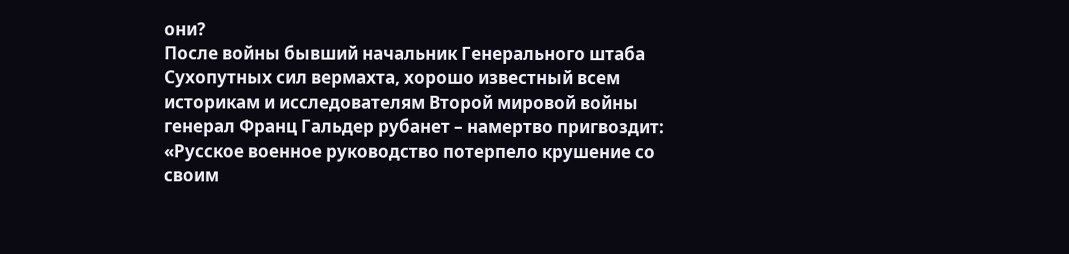они?
После войны бывший начальник Генерального штаба Сухопутных сил вермахта, хорошо известный всем историкам и исследователям Второй мировой войны генерал Франц Гальдер рубанет – намертво пригвоздит: «Русское военное руководство потерпело крушение со своим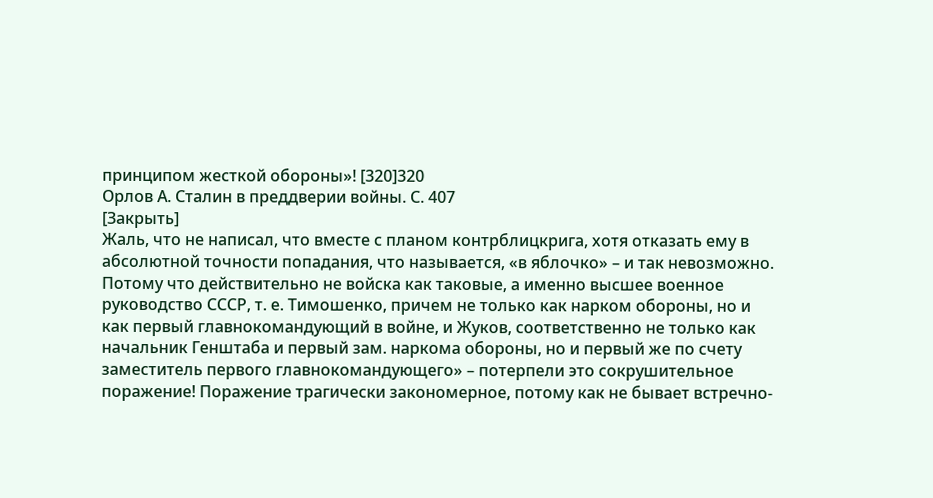принципом жесткой обороны»! [320]320
Орлов А. Сталин в преддверии войны. С. 407
[Закрыть]
Жаль, что не написал, что вместе с планом контрблицкрига, хотя отказать ему в абсолютной точности попадания, что называется, «в яблочко» – и так невозможно.
Потому что действительно не войска как таковые, а именно высшее военное руководство СССР, т. е. Тимошенко, причем не только как нарком обороны, но и как первый главнокомандующий в войне, и Жуков, соответственно не только как начальник Генштаба и первый зам. наркома обороны, но и первый же по счету заместитель первого главнокомандующего» – потерпели это сокрушительное поражение! Поражение трагически закономерное, потому как не бывает встречно-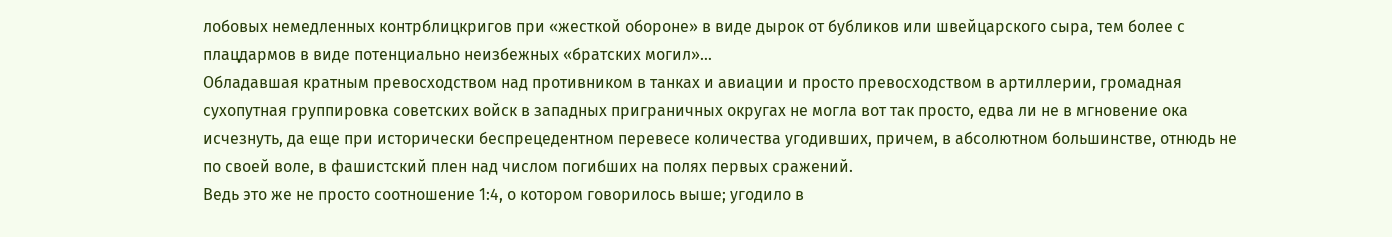лобовых немедленных контрблицкригов при «жесткой обороне» в виде дырок от бубликов или швейцарского сыра, тем более с плацдармов в виде потенциально неизбежных «братских могил»…
Обладавшая кратным превосходством над противником в танках и авиации и просто превосходством в артиллерии, громадная сухопутная группировка советских войск в западных приграничных округах не могла вот так просто, едва ли не в мгновение ока исчезнуть, да еще при исторически беспрецедентном перевесе количества угодивших, причем, в абсолютном большинстве, отнюдь не по своей воле, в фашистский плен над числом погибших на полях первых сражений.
Ведь это же не просто соотношение 1:4, о котором говорилось выше; угодило в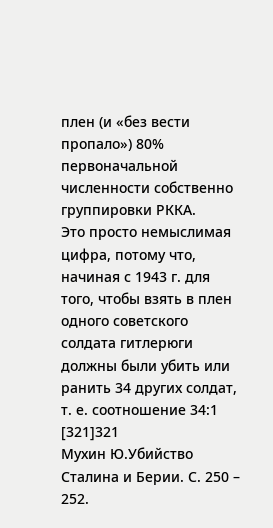плен (и «без вести пропало») 80% первоначальной численности собственно группировки РККА.
Это просто немыслимая цифра, потому что, начиная с 1943 г. для того, чтобы взять в плен одного советского солдата гитлерюги должны были убить или ранить 34 других солдат, т. е. соотношение 34:1 [321]321
Мухин Ю.Убийство Сталина и Берии. С. 250 – 252.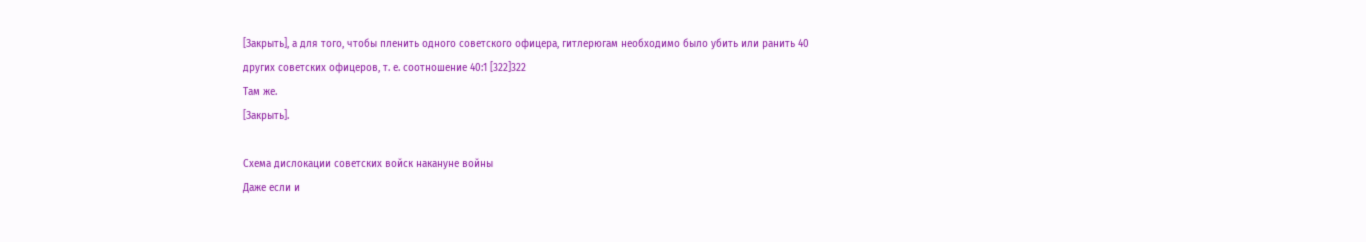[Закрыть], а для того, чтобы пленить одного советского офицера, гитлерюгам необходимо было убить или ранить 40 других советских офицеров, т. е. соотношение 40:1 [322]322
Там же.
[Закрыть].

Схема дислокации советских войск накануне войны
Даже если и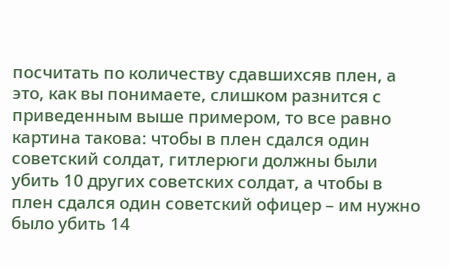посчитать по количеству сдавшихсяв плен, а это, как вы понимаете, слишком разнится с приведенным выше примером, то все равно картина такова: чтобы в плен сдался один советский солдат, гитлерюги должны были убить 10 других советских солдат, а чтобы в плен сдался один советский офицер – им нужно было убить 14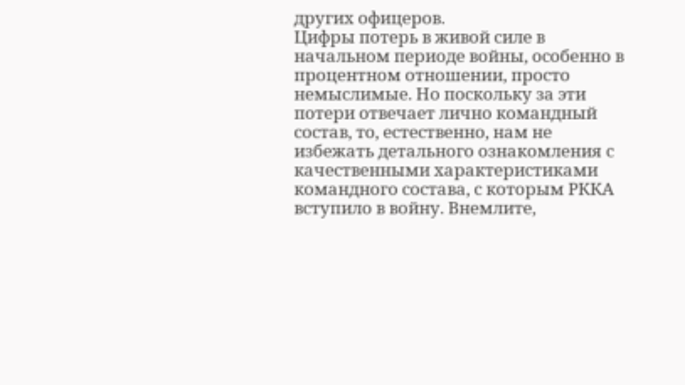других офицеров.
Цифры потерь в живой силе в начальном периоде войны, особенно в процентном отношении, просто немыслимые. Но поскольку за эти потери отвечает лично командный состав, то, естественно, нам не избежать детального ознакомления с качественными характеристиками командного состава, с которым РККА вступило в войну. Внемлите,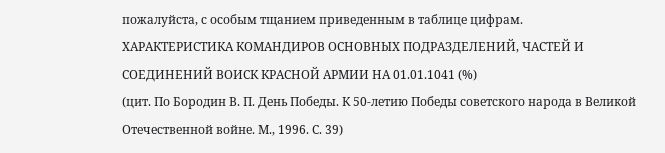пожалуйста, с особым тщанием приведенным в таблице цифрам.
ХАРАКТЕРИСТИКА КОМАНДИРОВ ОСНОВНЫХ ПОДРАЗДЕЛЕНИЙ, ЧАСТЕЙ И СОЕДИНЕНИЙ ВОИСК КРАСНОЙ АРМИИ НА 01.01.1041 (%)
(цит. По Бородин В. П. День Победы. К 50-летию Победы советского народа в Великой Отечественной войне. М., 1996. С. 39)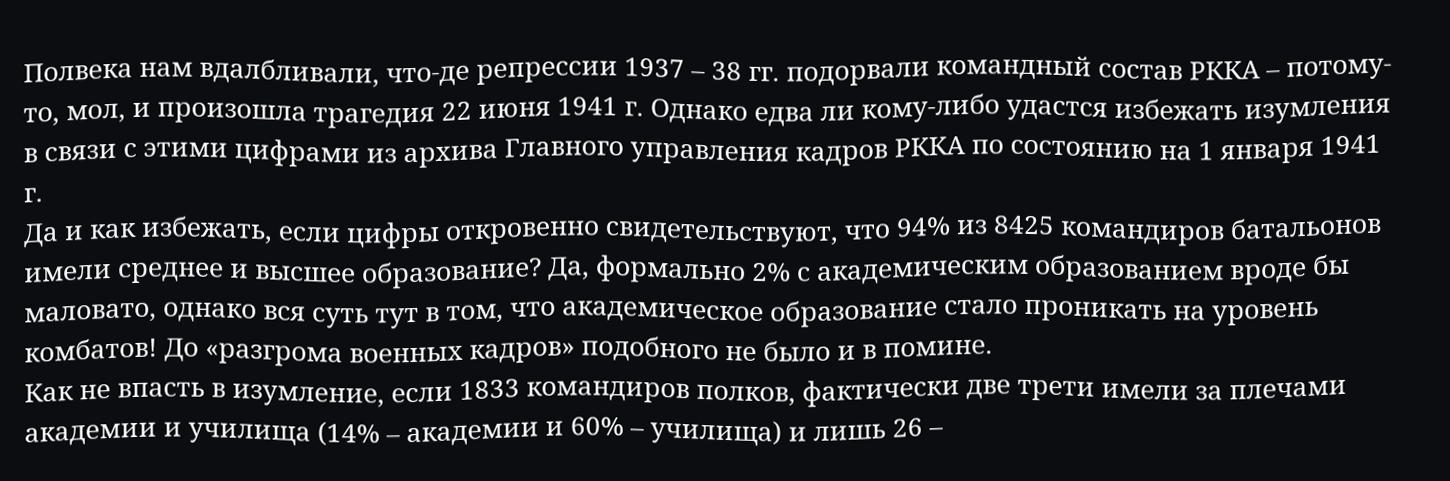Полвека нам вдалбливали, что-де репрессии 1937 – 38 гг. подорвали командный состав РККА – потому-то, мол, и произошла трагедия 22 июня 1941 г. Однако едва ли кому-либо удастся избежать изумления в связи с этими цифрами из архива Главного управления кадров РККА по состоянию на 1 января 1941 г.
Да и как избежать, если цифры откровенно свидетельствуют, что 94% из 8425 командиров батальонов имели среднее и высшее образование? Да, формально 2% с академическим образованием вроде бы маловато, однако вся суть тут в том, что академическое образование стало проникать на уровень комбатов! До «разгрома военных кадров» подобного не было и в помине.
Как не впасть в изумление, если 1833 командиров полков, фактически две трети имели за плечами академии и училища (14% – академии и 60% – училища) и лишь 26 –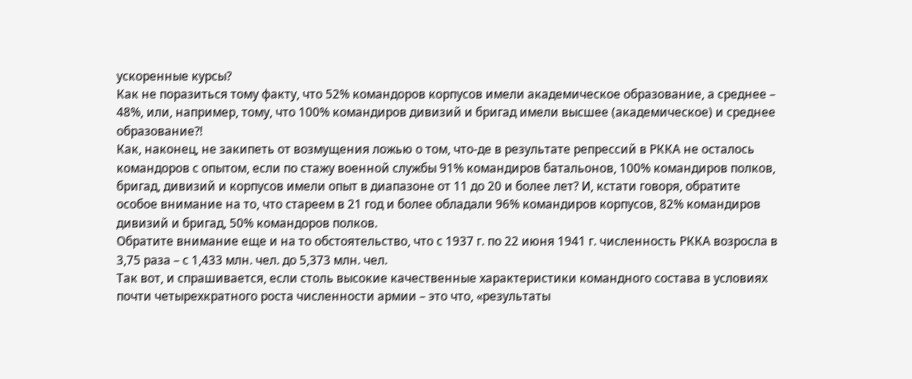ускоренные курсы?
Как не поразиться тому факту, что 52% командоров корпусов имели академическое образование, а среднее – 48%, или, например, тому, что 100% командиров дивизий и бригад имели высшее (академическое) и среднее образование?!
Как, наконец, не закипеть от возмущения ложью о том, что-де в результате репрессий в РККА не осталось командоров с опытом, если по стажу военной службы 91% командиров батальонов, 100% командиров полков, бригад, дивизий и корпусов имели опыт в диапазоне от 11 до 20 и более лет? И, кстати говоря, обратите особое внимание на то, что стареем в 21 год и более обладали 96% командиров корпусов, 82% командиров дивизий и бригад, 50% командоров полков.
Обратите внимание еще и на то обстоятельство, что с 1937 г. по 22 июня 1941 г. численность РККА возросла в 3,75 раза – с 1,433 млн. чел. до 5,373 млн. чел.
Так вот, и спрашивается, если столь высокие качественные характеристики командного состава в условиях почти четырехкратного роста численности армии – это что, «результаты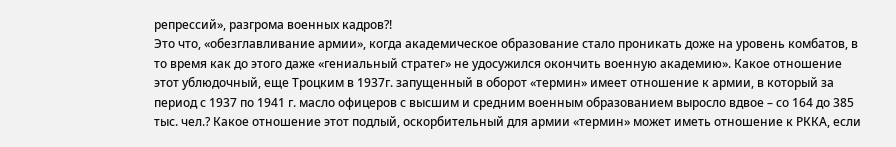репрессий», разгрома военных кадров?!
Это что, «обезглавливание армии», когда академическое образование стало проникать доже на уровень комбатов, в то время как до этого даже «гениальный стратег» не удосужился окончить военную академию». Какое отношение этот ублюдочный, еще Троцким в 1937г. запущенный в оборот «термин» имеет отношение к армии, в который за период с 1937 по 1941 г. масло офицеров с высшим и средним военным образованием выросло вдвое – со 164 до 385 тыс. чел.? Какое отношение этот подлый, оскорбительный для армии «термин» может иметь отношение к РККА, если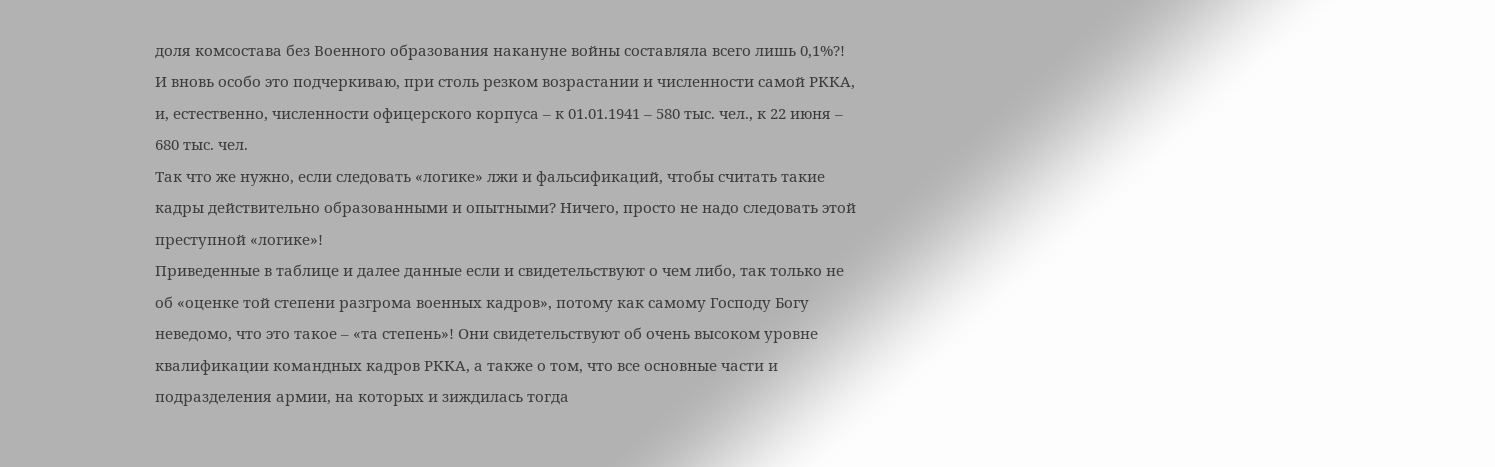доля комсостава без Военного образования накануне войны составляла всего лишь 0,1%?! И вновь особо это подчеркиваю, при столь резком возрастании и численности самой РККА, и, естественно, численности офицерского корпуса – к 01.01.1941 – 580 тыс. чел., к 22 июня – 680 тыс. чел.
Так что же нужно, если следовать «логике» лжи и фальсификаций, чтобы считать такие кадры действительно образованными и опытными? Ничего, просто не надо следовать этой преступной «логике»!
Приведенные в таблице и далее данные если и свидетельствуют о чем либо, так только не об «оценке той степени разгрома военных кадров», потому как самому Господу Богу неведомо, что это такое – «та степень»! Они свидетельствуют об очень высоком уровне квалификации командных кадров РККА, а также о том, что все основные части и подразделения армии, на которых и зиждилась тогда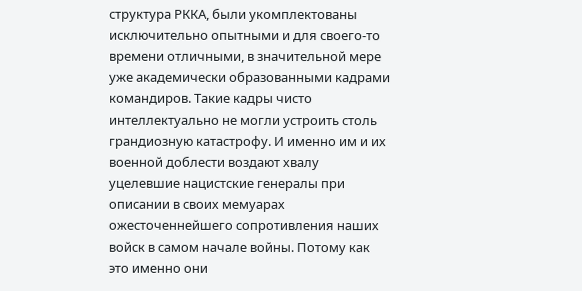структура РККА, были укомплектованы исключительно опытными и для своего-то времени отличными, в значительной мере уже академически образованными кадрами командиров. Такие кадры чисто интеллектуально не могли устроить столь грандиозную катастрофу. И именно им и их военной доблести воздают хвалу уцелевшие нацистские генералы при описании в своих мемуарах ожесточеннейшего сопротивления наших войск в самом начале войны. Потому как это именно они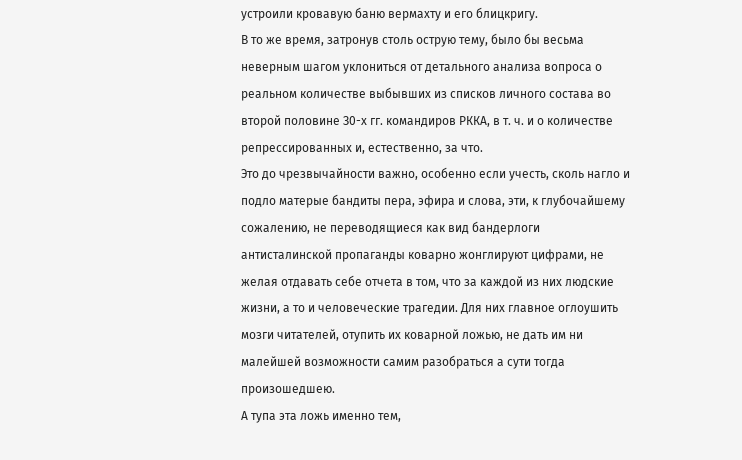устроили кровавую баню вермахту и его блицкригу.
В то же время, затронув столь острую тему, было бы весьма неверным шагом уклониться от детального анализа вопроса о реальном количестве выбывших из списков личного состава во второй половине З0-х гг. командиров РККА, в т. ч. и о количестве репрессированных и, естественно, за что.
Это до чрезвычайности важно, особенно если учесть, сколь нагло и подло матерые бандиты пера, эфира и слова, эти, к глубочайшему сожалению, не переводящиеся как вид бандерлоги антисталинской пропаганды коварно жонглируют цифрами, не желая отдавать себе отчета в том, что за каждой из них людские жизни, а то и человеческие трагедии. Для них главное оглоушить мозги читателей, отупить их коварной ложью, не дать им ни малейшей возможности самим разобраться а сути тогда произошедшею.
А тупа эта ложь именно тем,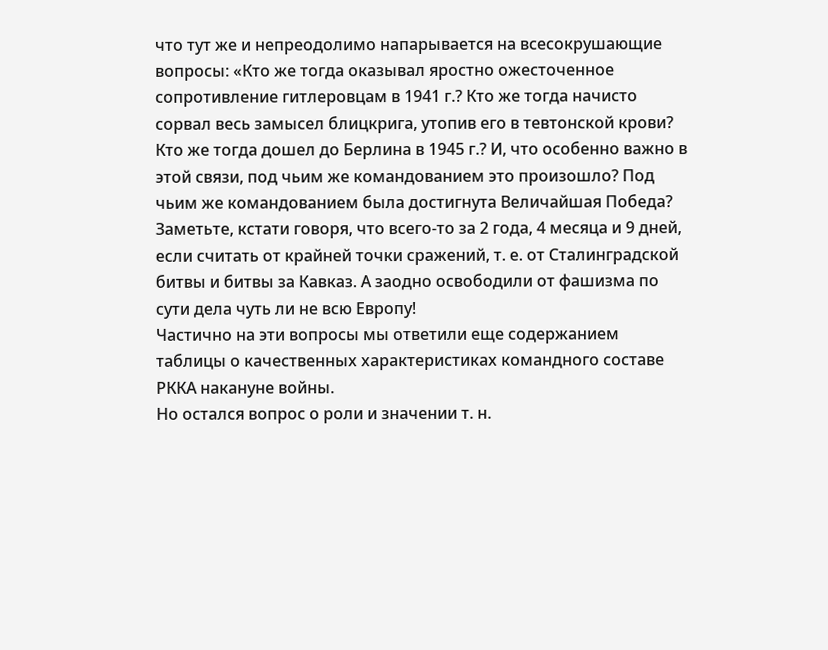что тут же и непреодолимо напарывается на всесокрушающие вопросы: «Кто же тогда оказывал яростно ожесточенное сопротивление гитлеровцам в 1941 г.? Кто же тогда начисто сорвал весь замысел блицкрига, утопив его в тевтонской крови? Кто же тогда дошел до Берлина в 1945 г.? И, что особенно важно в этой связи, под чьим же командованием это произошло? Под чьим же командованием была достигнута Величайшая Победа? Заметьте, кстати говоря, что всего-то за 2 года, 4 месяца и 9 дней, если считать от крайней точки сражений, т. е. от Сталинградской битвы и битвы за Кавказ. А заодно освободили от фашизма по сути дела чуть ли не всю Европу!
Частично на эти вопросы мы ответили еще содержанием таблицы о качественных характеристиках командного составе РККА накануне войны.
Но остался вопрос о роли и значении т. н.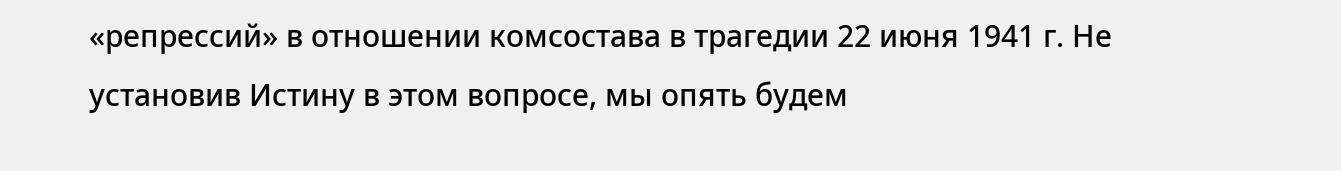«репрессий» в отношении комсостава в трагедии 22 июня 1941 г. Не установив Истину в этом вопросе, мы опять будем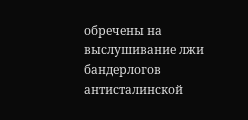обречены на выслушивание лжи бандерлогов антисталинской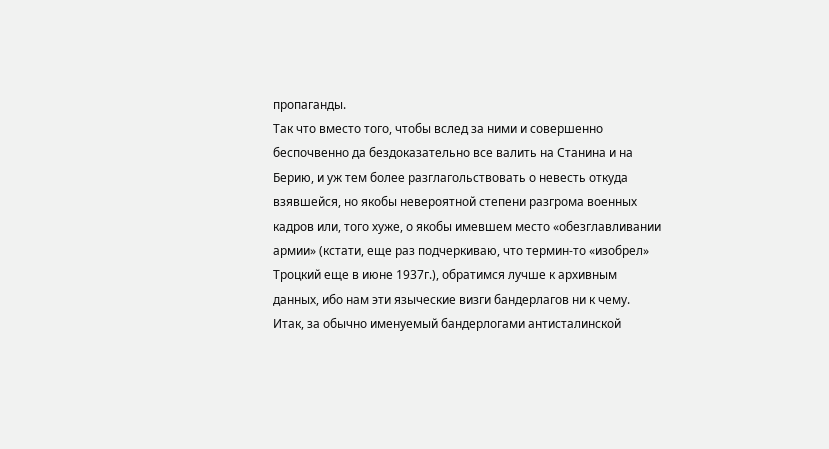пропаганды.
Так что вместо того, чтобы вслед за ними и совершенно беспочвенно да бездоказательно все валить на Станина и на Берию, и уж тем более разглагольствовать о невесть откуда взявшейся, но якобы невероятной степени разгрома военных кадров или, того хуже, о якобы имевшем место «обезглавливании армии» (кстати, еще раз подчеркиваю, что термин-то «изобрел» Троцкий еще в июне 1937г.), обратимся лучше к архивным данных, ибо нам эти языческие визги бандерлагов ни к чему.
Итак, за обычно именуемый бандерлогами антисталинской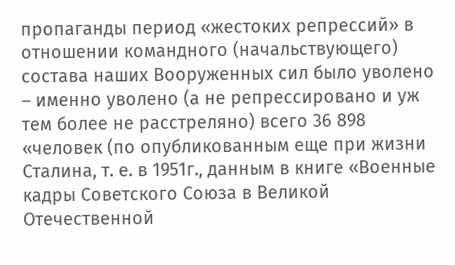пропаганды период «жестоких репрессий» в отношении командного (начальствующего) состава наших Вооруженных сил было уволено – именно уволено (а не репрессировано и уж тем более не расстреляно) всего 36 898 «человек (по опубликованным еще при жизни Сталина, т. е. в 1951г., данным в книге «Военные кадры Советского Союза в Великой Отечественной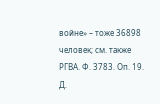войне» – тоже 36898 человек; см. также РГВА. Ф. 3783. Оп. 19. Д.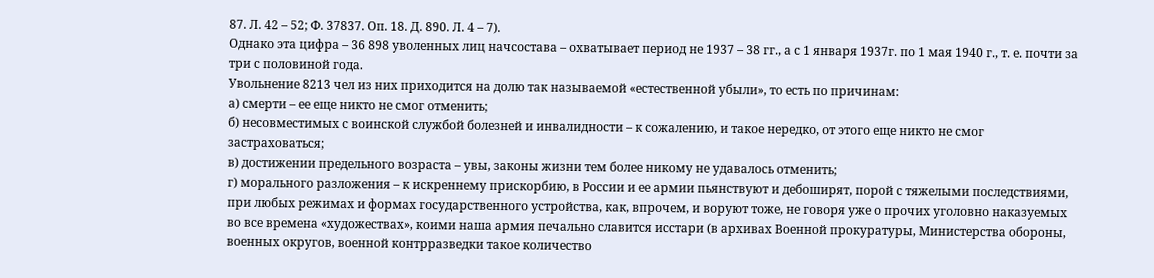87. Л. 42 – 52; Ф. 37837. Оп. 18. Д. 890. Л. 4 – 7).
Однако эта цифра – 36 898 уволенных лиц начсостава – охватывает период не 1937 – 38 гг., а с 1 января 1937г. по 1 мая 1940 г., т. е. почти за три с половиной года.
Увольнение 8213 чел из них приходится на долю так называемой «естественной убыли», то есть по причинам:
а) смерти – ее еще никто не смог отменить;
б) несовместимых с воинской службой болезней и инвалидности – к сожалению, и такое нередко, от этого еще никто не смог застраховаться;
в) достижении предельного возраста – увы, законы жизни тем более никому не удавалось отменить;
г) морального разложения – к искреннему прискорбию, в России и ее армии пьянствуют и дебоширят, порой с тяжелыми последствиями, при любых режимах и формах государственного устройства, как, впрочем, и воруют тоже, не говоря уже о прочих уголовно наказуемых во все времена «художествах», коими наша армия печально славится исстари (в архивах Военной прокуратуры, Министерства обороны, военных округов, военной контрразведки такое количество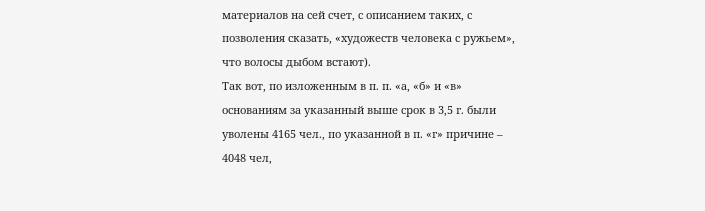материалов на сей счет, с описанием таких, с позволения сказать, «художеств человека с ружьем», что волосы дыбом встают).
Так вот, по изложенным в п. п. «а, «б» и «в» основаниям за указанный выше срок в 3,5 г. были уволены 4165 чел., по указанной в п. «г» причине – 4048 чел,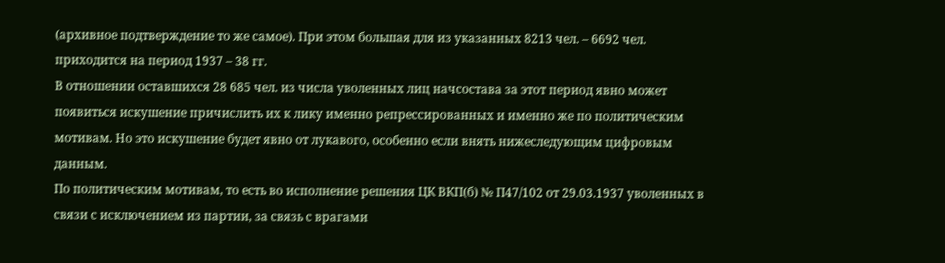(архивное подтверждение то же самое). При этом большая для из указанных 8213 чел. – 6692 чел. приходится на период 1937 – 38 гг.
В отношении оставшихся 28 685 чел. из числа уволенных лиц начсостава за этот период явно может появиться искушение причислить их к лику именно репрессированных и именно же по политическим мотивам. Но это искушение будет явно от лукавого, особенно если внять нижеследующим цифровым данным.
По политическим мотивам, то есть во исполнение решения ЦК ВКП(б) № П47/102 от 29.03.1937 уволенных в связи с исключением из партии, за связь с врагами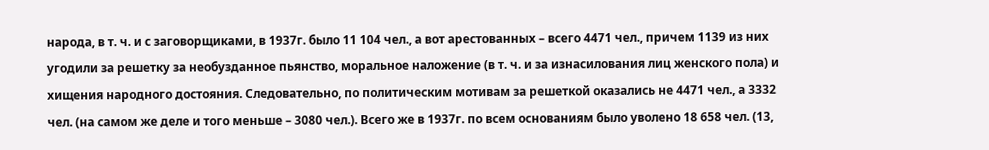народа, в т. ч. и с заговорщиками, в 1937г. было 11 104 чел., а вот арестованных – всего 4471 чел., причем 1139 из них угодили за решетку за необузданное пьянство, моральное наложение (в т. ч. и за изнасилования лиц женского пола) и хищения народного достояния. Следовательно, по политическим мотивам за решеткой оказались не 4471 чел., а 3332 чел. (на самом же деле и того меньше – 3080 чел.). Всего же в 1937г. по всем основаниям было уволено 18 658 чел. (13,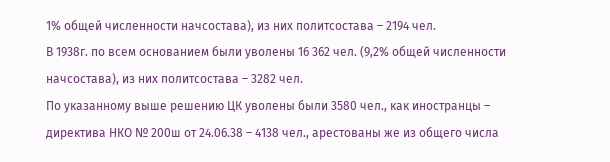1% общей численности начсостава), из них политсостава – 2194 чел.
В 1938г. по всем основанием были уволены 16 362 чел. (9,2% общей численности начсостава), из них политсостава – 3282 чел.
По указанному выше решению ЦК уволены были 3580 чел., как иностранцы – директива НКО № 200ш от 24.06.38 – 4138 чел., арестованы же из общего числа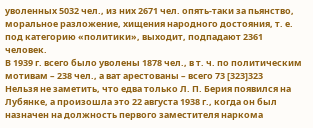уволенных 5032 чел., из них 2671 чел. опять-таки за пьянство, моральное разложение, хищения народного достояния, т. е. под категорию «политики», выходит, подпадают 2361 человек.
В 1939 г. всего было уволены 1878 чел., в т. ч. по политическим мотивам – 238 чел., а ват арестованы – всего 73 [323]323
Нельзя не заметить, что едва только Л. П. Берия появился на Лубянке, а произошла это 22 августа 1938 г., когда он был назначен на должность первого заместителя наркома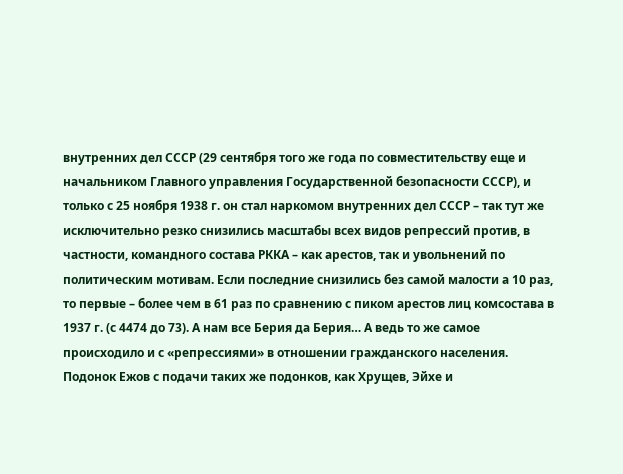внутренних дел СССР (29 сентября того же года по совместительству еще и начальником Главного управления Государственной безопасности СССР), и только с 25 ноября 1938 г. он стал наркомом внутренних дел СССР – так тут же исключительно резко снизились масштабы всех видов репрессий против, в частности, командного состава РККА – как арестов, так и увольнений по политическим мотивам. Если последние снизились без самой малости а 10 раз, то первые – более чем в 61 раз по сравнению с пиком арестов лиц комсостава в 1937 г. (с 4474 до 73). А нам все Берия да Берия… А ведь то же самое происходило и с «репрессиями» в отношении гражданского населения. Подонок Ежов с подачи таких же подонков, как Хрущев, Эйхе и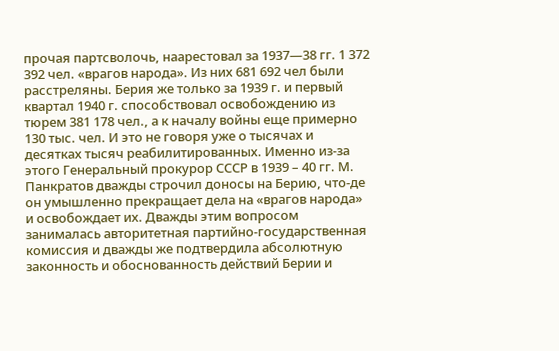прочая партсволочь, наарестовал за 1937—38 гг. 1 372 392 чел. «врагов народа». Из них 681 692 чел были расстреляны. Берия же только за 1939 г. и первый квартал 1940 г. способствовал освобождению из тюрем 381 178 чел., а к началу войны еще примерно 130 тыс. чел. И это не говоря уже о тысячах и десятках тысяч реабилитированных. Именно из-за этого Генеральный прокурор СССР в 1939 – 40 гг. М. Панкратов дважды строчил доносы на Берию, что-де он умышленно прекращает дела на «врагов народа» и освобождает их. Дважды этим вопросом занималась авторитетная партийно-государственная комиссия и дважды же подтвердила абсолютную законность и обоснованность действий Берии и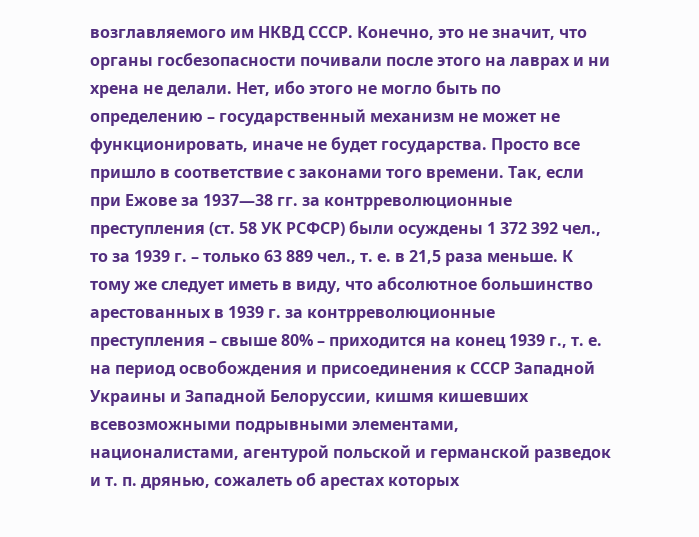возглавляемого им НКВД СССР. Конечно, это не значит, что органы госбезопасности почивали после этого на лаврах и ни хрена не делали. Нет, ибо этого не могло быть по определению – государственный механизм не может не функционировать, иначе не будет государства. Просто все пришло в соответствие с законами того времени. Так, если при Ежове за 1937—38 гг. за контрреволюционные преступления (ст. 58 УК РСФСР) были осуждены 1 372 392 чел., то за 1939 г. – только 63 889 чел., т. е. в 21,5 раза меньше. К тому же следует иметь в виду, что абсолютное большинство арестованных в 1939 г. за контрреволюционные преступления – свыше 80% – приходится на конец 1939 г., т. е. на период освобождения и присоединения к СССР Западной Украины и Западной Белоруссии, кишмя кишевших всевозможными подрывными элементами, националистами, агентурой польской и германской разведок и т. п. дрянью, сожалеть об арестах которых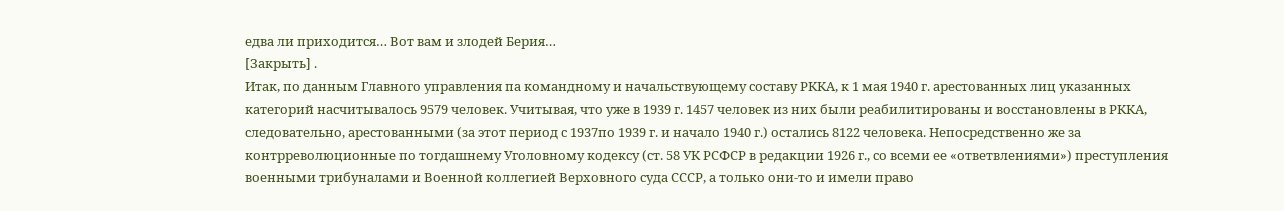едва ли приходится… Вот вам и злодей Берия…
[Закрыть] .
Итак, по данным Главного управления па командному и начальствующему составу РККА, к 1 мая 1940 г. арестованных лиц указанных категорий насчитывалось 9579 человек. Учитывая, что уже в 1939 г. 1457 человек из них были реабилитированы и восстановлены в РККА, следовательно, арестованными (за этот период с 1937по 1939 г. и начало 1940 г.) остались 8122 человека. Непосредственно же за контрреволюционные по тогдашнему Уголовному кодексу (ст. 58 УК РСФСР в редакции 1926 г., со всеми ее «ответвлениями») преступления военными трибуналами и Военной коллегией Верховного суда СССР, а только они-то и имели право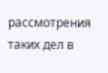рассмотрения таких дел в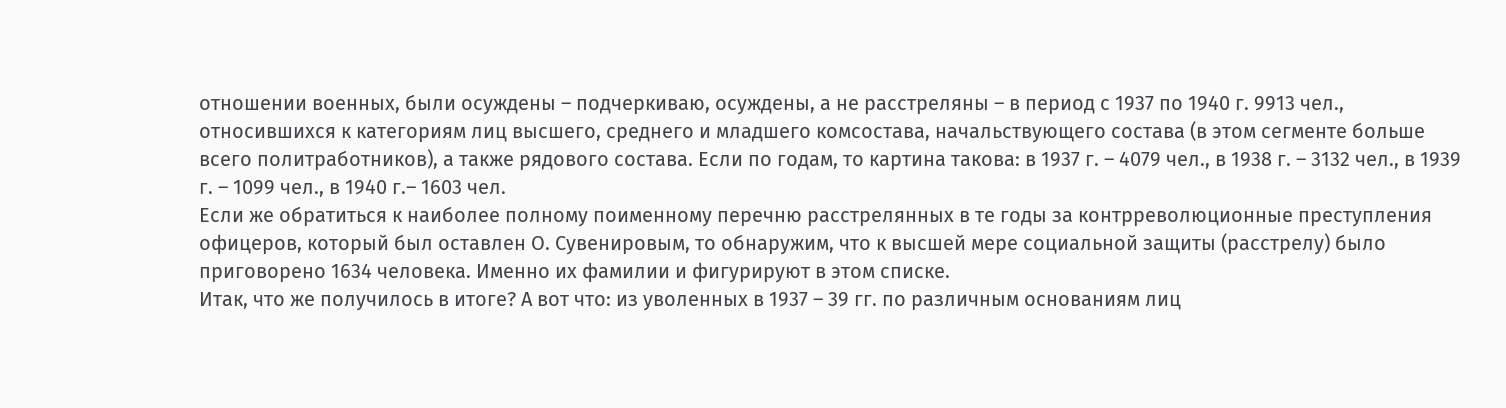отношении военных, были осуждены – подчеркиваю, осуждены, а не расстреляны – в период с 1937 по 1940 г. 9913 чел., относившихся к категориям лиц высшего, среднего и младшего комсостава, начальствующего состава (в этом сегменте больше всего политработников), а также рядового состава. Если по годам, то картина такова: в 1937 г. – 4079 чел., в 1938 г. – 3132 чел., в 1939 г. – 1099 чел., в 1940 г.– 1603 чел.
Если же обратиться к наиболее полному поименному перечню расстрелянных в те годы за контрреволюционные преступления офицеров, который был оставлен О. Сувенировым, то обнаружим, что к высшей мере социальной защиты (расстрелу) было приговорено 1634 человека. Именно их фамилии и фигурируют в этом списке.
Итак, что же получилось в итоге? А вот что: из уволенных в 1937 – 39 гг. по различным основаниям лиц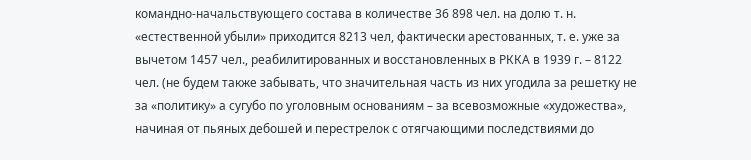командно-начальствующего состава в количестве 36 898 чел. на долю т. н. «естественной убыли» приходится 8213 чел, фактически арестованных, т. е. уже за вычетом 1457 чел., реабилитированных и восстановленных в РККА в 1939 г. – 8122 чел. (не будем также забывать, что значительная часть из них угодила за решетку не за «политику» а сугубо по уголовным основаниям – за всевозможные «художества», начиная от пьяных дебошей и перестрелок с отягчающими последствиями до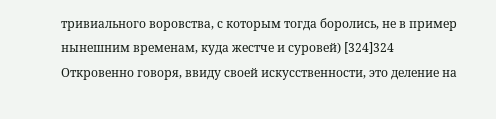тривиального воровства, с которым тогда боролись, не в пример нынешним временам, куда жестче и суровей) [324]324
Откровенно говоря, ввиду своей искусственности, это деление на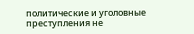политические и уголовные преступления не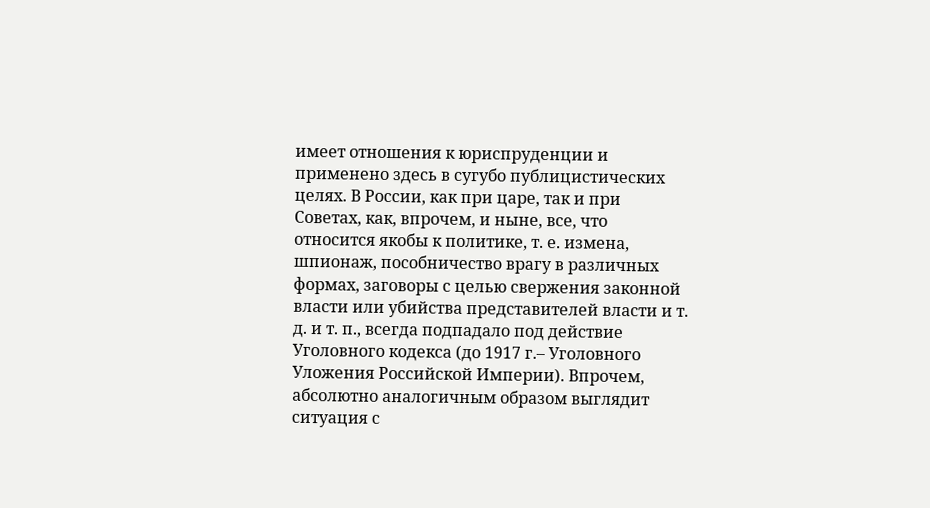имеет отношения к юриспруденции и применено здесь в сугубо публицистических целях. В России, как при царе, так и при Советах, как, впрочем, и ныне, все, что относится якобы к политике, т. е. измена, шпионаж, пособничество врагу в различных формах, заговоры с целью свержения законной власти или убийства представителей власти и т. д. и т. п., всегда подпадало под действие Уголовного кодекса (до 1917 г.– Уголовного Уложения Российской Империи). Впрочем, абсолютно аналогичным образом выглядит ситуация с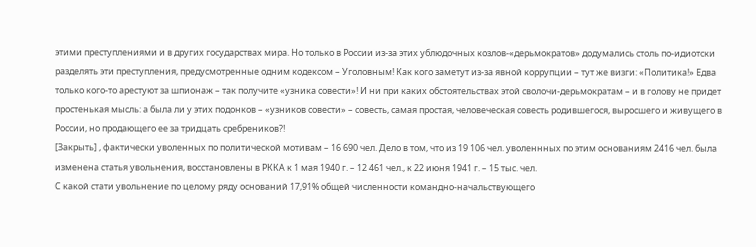этими преступлениями и в других государствах мира. Но только в России из-за этих ублюдочных козлов-«дерьмократов» додумались столь по-идиотски разделять эти преступления, предусмотренные одним кодексом – Уголовным! Как кого заметут из-за явной коррупции – тут же визги: «Политика!» Едва только кого-то арестуют за шпионаж – так получите «узника совести»! И ни при каких обстоятельствах этой сволочи-дерьмократам – и в голову не придет простенькая мысль: а была ли у этих подонков – «узников совести» – совесть, самая простая, человеческая совесть родившегося, выросшего и живущего в России, но продающего ее за тридцать сребреников?!
[Закрыть] , фактически уволенных по политической мотивам – 16 690 чел. Дело в том, что из 19 106 чел. уволеннных по этим основаниям 2416 чел. была изменена статья увольнения, восстановлены в РККА к 1 мая 1940 г. – 12 461 чел., к 22 июня 1941 г. – 15 тыс. чел.
С какой стати увольнение по целому ряду оснований 17,91% общей численности командно-начальствующего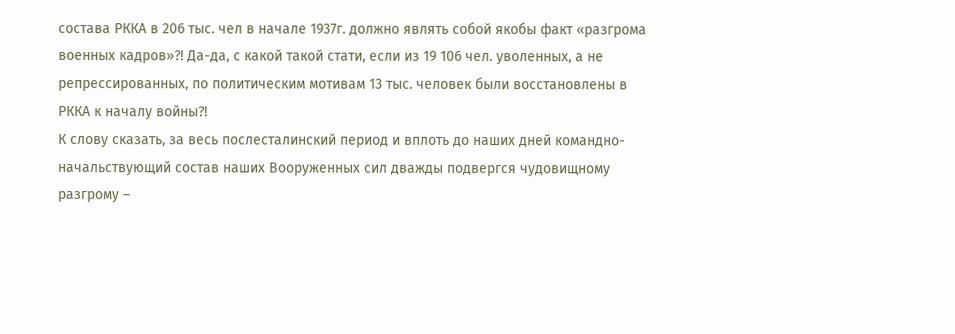состава РККА в 206 тыс. чел в начале 1937г. должно являть собой якобы факт «разгрома военных кадров»?! Да-да, с какой такой стати, если из 19 106 чел. уволенных, а не репрессированных, по политическим мотивам 13 тыс. человек были восстановлены в РККА к началу войны?!
К слову сказать, за весь послесталинский период и вплоть до наших дней командно-начальствующий состав наших Вооруженных сил дважды подвергся чудовищному разгрому –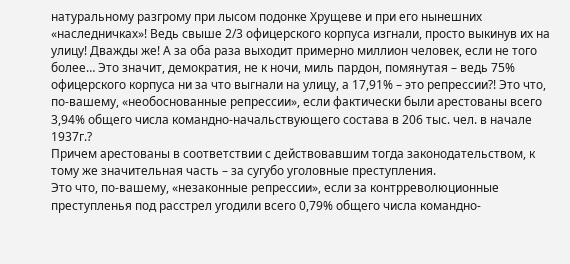натуральному разгрому при лысом подонке Хрущеве и при его нынешних «наследничках»! Ведь свыше 2/3 офицерского корпуса изгнали, просто выкинув их на улицу! Дважды же! А за оба раза выходит примерно миллион человек, если не того более… Это значит, демократия, не к ночи, миль пардон, помянутая – ведь 75% офицерского корпуса ни за что выгнали на улицу, а 17,91% – это репрессии?! Это что, по-вашему, «необоснованные репрессии», если фактически были арестованы всего 3,94% общего числа командно-начальствующего состава в 206 тыс. чел. в начале 1937г.?
Причем арестованы в соответствии с действовавшим тогда законодательством, к тому же значительная часть – за сугубо уголовные преступления.
Это что, по-вашему, «незаконные репрессии», если за контрреволюционные преступленья под расстрел угодили всего 0,79% общего числа командно-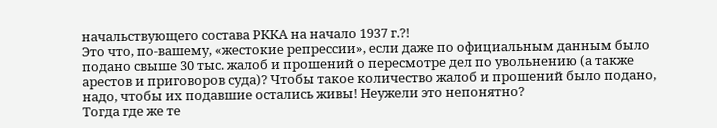начальствующего состава РККА на начало 1937 г.?!
Это что, по-вашему, «жестокие репрессии», если даже по официальным данным было подано свыше 30 тыс. жалоб и прошений о пересмотре дел по увольнению (а также арестов и приговоров суда)? Чтобы такое количество жалоб и прошений было подано, надо, чтобы их подавшие остались живы! Неужели это непонятно?
Тогда где же те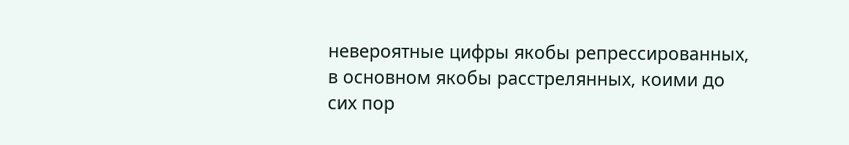невероятные цифры якобы репрессированных, в основном якобы расстрелянных, коими до сих пор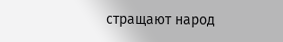стращают народ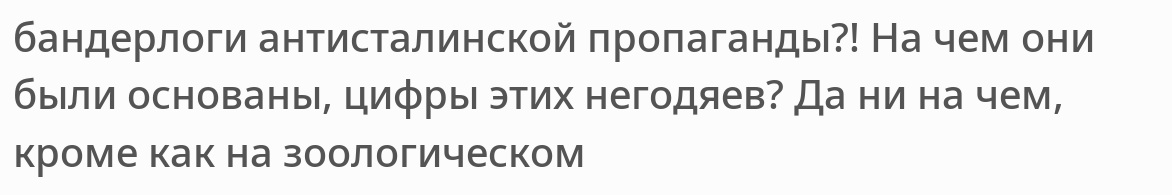бандерлоги антисталинской пропаганды?! На чем они были основаны, цифры этих негодяев? Да ни на чем, кроме как на зоологическом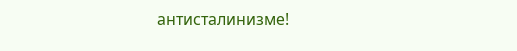антисталинизме!